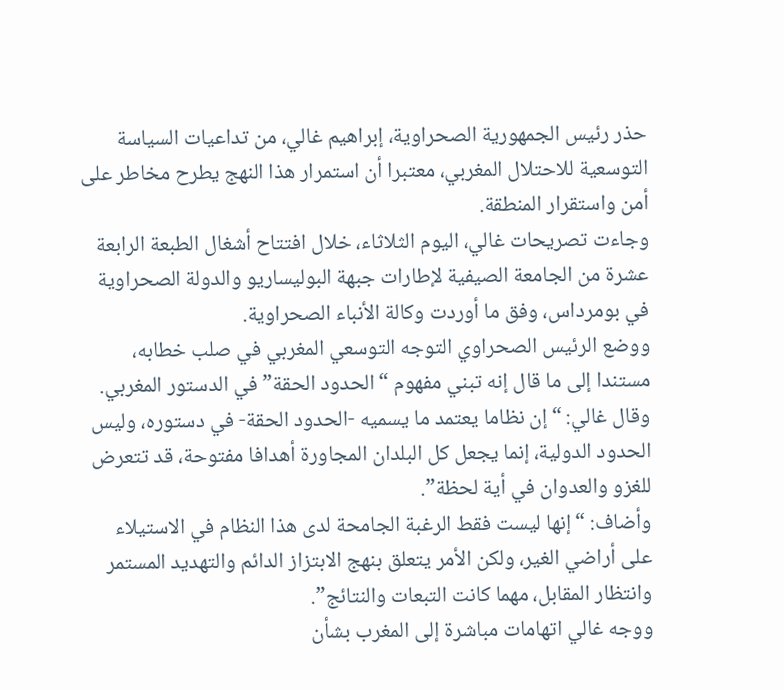حذر رئيس الجمهورية الصحراوية، إبراهيم غالي، من تداعيات السياسة التوسعية للاحتلال المغربي، معتبرا أن استمرار هذا النهج يطرح مخاطر على أمن واستقرار المنطقة.
وجاءت تصريحات غالي، اليوم الثلاثاء، خلال افتتاح أشغال الطبعة الرابعة عشرة من الجامعة الصيفية لإطارات جبهة البوليساريو والدولة الصحراوية في بومرداس، وفق ما أوردت وكالة الأنباء الصحراوية.
ووضع الرئيس الصحراوي التوجه التوسعي المغربي في صلب خطابه، مستندا إلى ما قال إنه تبني مفهوم “الحدود الحقة” في الدستور المغربي.
وقال غالي: “إن نظاما يعتمد ما يسميه -الحدود الحقة- في دستوره، وليس الحدود الدولية، إنما يجعل كل البلدان المجاورة أهدافا مفتوحة، قد تتعرض للغزو والعدوان في أية لحظة”.
وأضاف: “إنها ليست فقط الرغبة الجامحة لدى هذا النظام في الاستيلاء على أراضي الغير، ولكن الأمر يتعلق بنهج الابتزاز الدائم والتهديد المستمر وانتظار المقابل، مهما كانت التبعات والنتائج”.
ووجه غالي اتهامات مباشرة إلى المغرب بشأن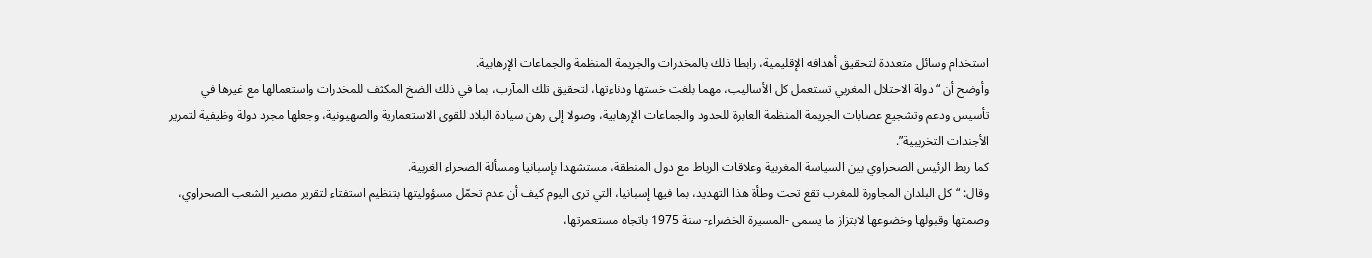استخدام وسائل متعددة لتحقيق أهدافه الإقليمية، رابطا ذلك بالمخدرات والجريمة المنظمة والجماعات الإرهابية.
وأوضح أن “دولة الاحتلال المغربي تستعمل كل الأساليب، مهما بلغت خستها ودناءتها، لتحقيق تلك المآرب، بما في ذلك الضخ المكثف للمخدرات واستعمالها مع غيرها في تأسيس ودعم وتشجيع عصابات الجريمة المنظمة العابرة للحدود والجماعات الإرهابية، وصولا إلى رهن سيادة البلاد للقوى الاستعمارية والصهيونية، وجعلها مجرد دولة وظيفية لتمرير الأجندات التخريبية”.
كما ربط الرئيس الصحراوي بين السياسة المغربية وعلاقات الرباط مع دول المنطقة، مستشهدا بإسبانيا ومسألة الصحراء الغربية.
وقال: “كل البلدان المجاورة للمغرب تقع تحت وطأة هذا التهديد، بما فيها إسبانيا، التي ترى اليوم كيف أن عدم تحمّل مسؤوليتها بتنظيم استفتاء لتقرير مصير الشعب الصحراوي، وصمتها وقبولها وخضوعها لابتزاز ما يسمى -المسيرة الخضراء- سنة 1975 باتجاه مستعمرتها،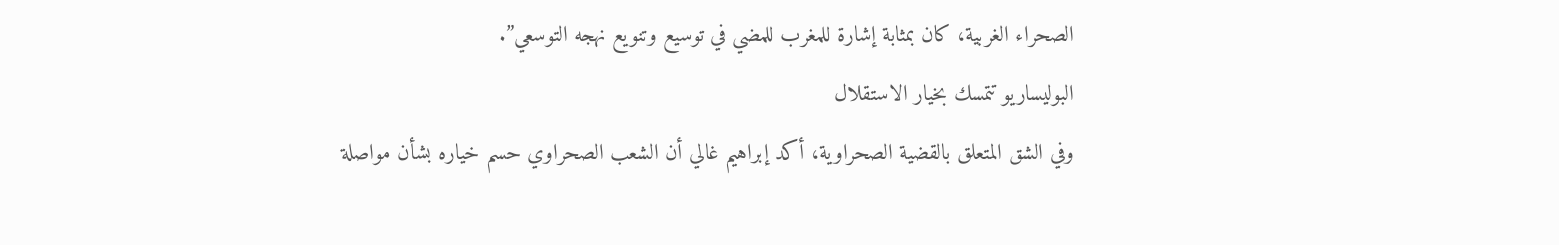الصحراء الغربية، كان بمثابة إشارة للمغرب للمضي في توسيع وتنويع نهجه التوسعي”.
البوليساريو تتمسك بخيار الاستقلال
وفي الشق المتعلق بالقضية الصحراوية، أكد إبراهيم غالي أن الشعب الصحراوي حسم خياره بشأن مواصلة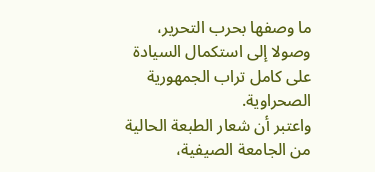ما وصفها بحرب التحرير، وصولا إلى استكمال السيادة على كامل تراب الجمهورية الصحراوية.
واعتبر أن شعار الطبعة الحالية من الجامعة الصيفية،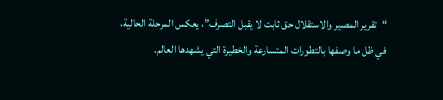“تقرير المصير والاستقلال حق ثابت لا يقبل التصرف”، يعكس المرحلة الحالية، في ظل ما وصفها بالتطورات المتسارعة والخطيرة التي يشهدها العالم.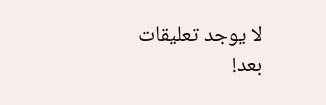لا يوجد تعليقات بعد!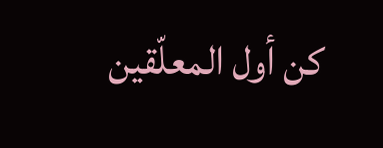كن أول المعلّقين